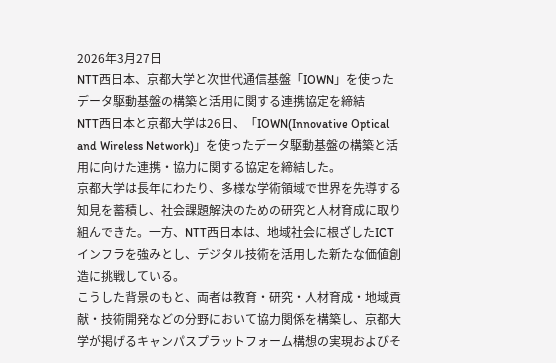2026年3月27日
NTT西日本、京都大学と次世代通信基盤「IOWN」を使ったデータ駆動基盤の構築と活用に関する連携協定を締結
NTT西日本と京都大学は26日、「IOWN(Innovative Optical and Wireless Network)」を使ったデータ駆動基盤の構築と活用に向けた連携・協力に関する協定を締結した。
京都大学は長年にわたり、多様な学術領域で世界を先導する知見を蓄積し、社会課題解決のための研究と人材育成に取り組んできた。一方、NTT西日本は、地域社会に根ざしたICTインフラを強みとし、デジタル技術を活用した新たな価値創造に挑戦している。
こうした背景のもと、両者は教育・研究・人材育成・地域貢献・技術開発などの分野において協力関係を構築し、京都大学が掲げるキャンパスプラットフォーム構想の実現およびそ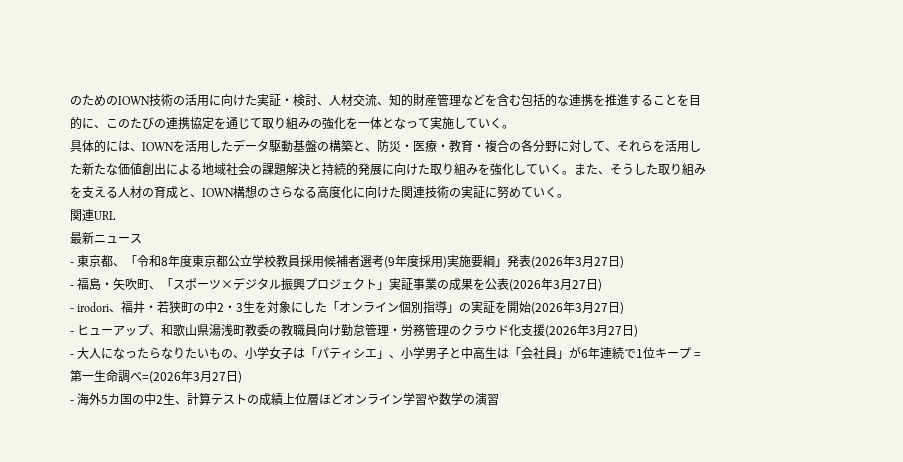のためのIOWN技術の活用に向けた実証・検討、人材交流、知的財産管理などを含む包括的な連携を推進することを目的に、このたびの連携協定を通じて取り組みの強化を一体となって実施していく。
具体的には、IOWNを活用したデータ駆動基盤の構築と、防災・医療・教育・複合の各分野に対して、それらを活用した新たな価値創出による地域社会の課題解決と持続的発展に向けた取り組みを強化していく。また、そうした取り組みを支える人材の育成と、IOWN構想のさらなる高度化に向けた関連技術の実証に努めていく。
関連URL
最新ニュース
- 東京都、「令和8年度東京都公立学校教員採用候補者選考(9年度採用)実施要綱」発表(2026年3月27日)
- 福島・矢吹町、「スポーツ×デジタル振興プロジェクト」実証事業の成果を公表(2026年3月27日)
- irodori、福井・若狭町の中2・3生を対象にした「オンライン個別指導」の実証を開始(2026年3月27日)
- ヒューアップ、和歌山県湯浅町教委の教職員向け勤怠管理・労務管理のクラウド化支援(2026年3月27日)
- 大人になったらなりたいもの、小学女子は「パティシエ」、小学男子と中高生は「会社員」が6年連続で1位キープ =第一生命調べ=(2026年3月27日)
- 海外5カ国の中2生、計算テストの成績上位層ほどオンライン学習や数学の演習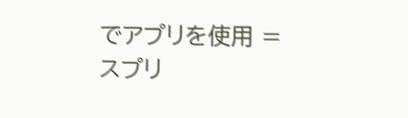でアプリを使用 =スプリ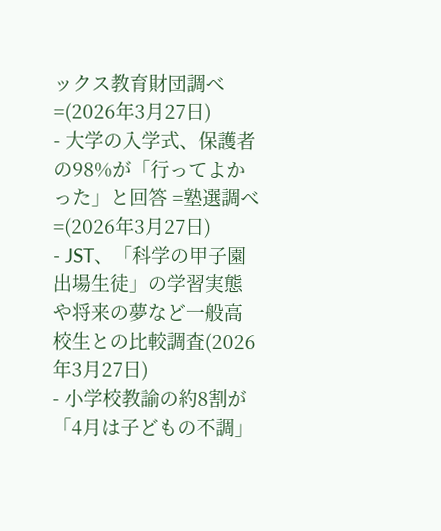ックス教育財団調べ=(2026年3月27日)
- 大学の入学式、保護者の98%が「行ってよかった」と回答 =塾選調べ=(2026年3月27日)
- JST、「科学の甲子園 出場生徒」の学習実態や将来の夢など一般高校生との比較調査(2026年3月27日)
- 小学校教諭の約8割が「4月は子どもの不調」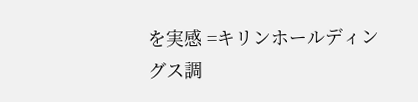を実感 =キリンホールディングス調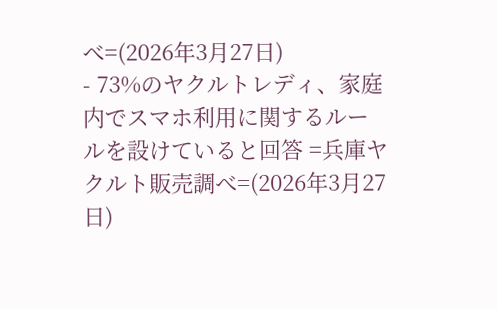べ=(2026年3月27日)
- 73%のヤクルトレディ、家庭内でスマホ利用に関するルールを設けていると回答 =兵庫ヤクルト販売調べ=(2026年3月27日)